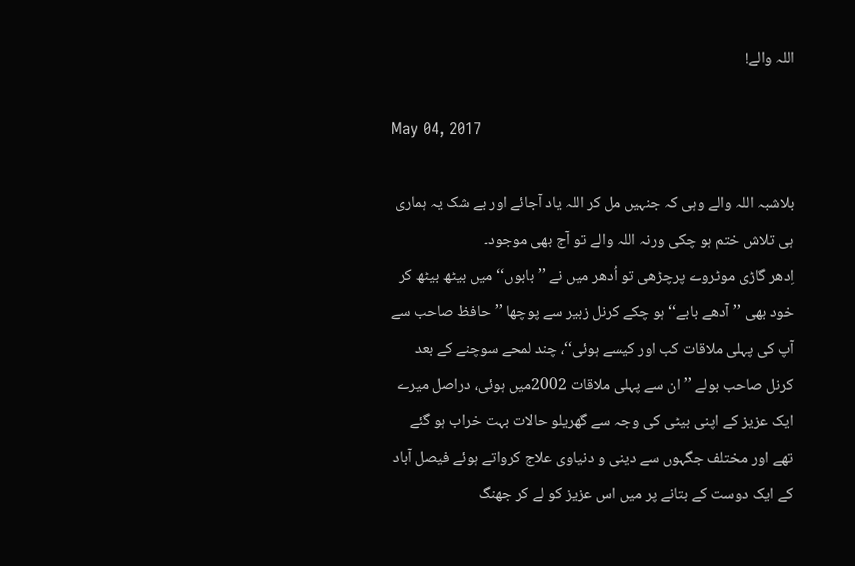اللہ والے!

May 04, 2017

بلاشبہ اللہ والے وہی کہ جنہیں مل کر اللہ یاد آجائے اور بے شک یہ ہماری ہی تلاش ختم ہو چکی ورنہ اللہ والے تو آج بھی موجود۔
اِدھر گاڑی موٹروے پرچڑھی تو اُدھر میں نے ’’بابوں‘‘ میں بیٹھ بیٹھ کر خود بھی ’’آدھے بابے‘‘ ہو چکے کرنل زبیر سے پوچھا ’’حافظ صاحب سے آپ کی پہلی ملاقات کب اور کیسے ہوئی‘‘، چند لمحے سوچنے کے بعد کرنل صاحب بولے ’’ان سے پہلی ملاقات 2002میں ہوئی، دراصل میرے ایک عزیز کے اپنی بیٹی کی وجہ سے گھریلو حالات بہت خراب ہو گئے تھے اور مختلف جگہوں سے دینی و دنیاوی علاج کرواتے ہوئے فیصل آباد کے ایک دوست کے بتانے پر میں اس عزیز کو لے کر جھنگ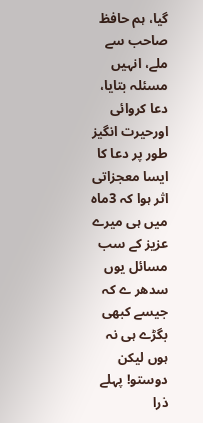گیا، ہم حافظ صاحب سے ملے، انہیں مسئلہ بتایا، دعا کروائی اورحیرت انگیز طور پر دعا کا ایسا معجزاتی اثر ہوا کہ 3ماہ میں ہی میرے عزیز کے سب مسائل یوں سدھر ے کہ جیسے کبھی بگڑے ہی نہ ہوں لیکن دوستو! پہلے ذرا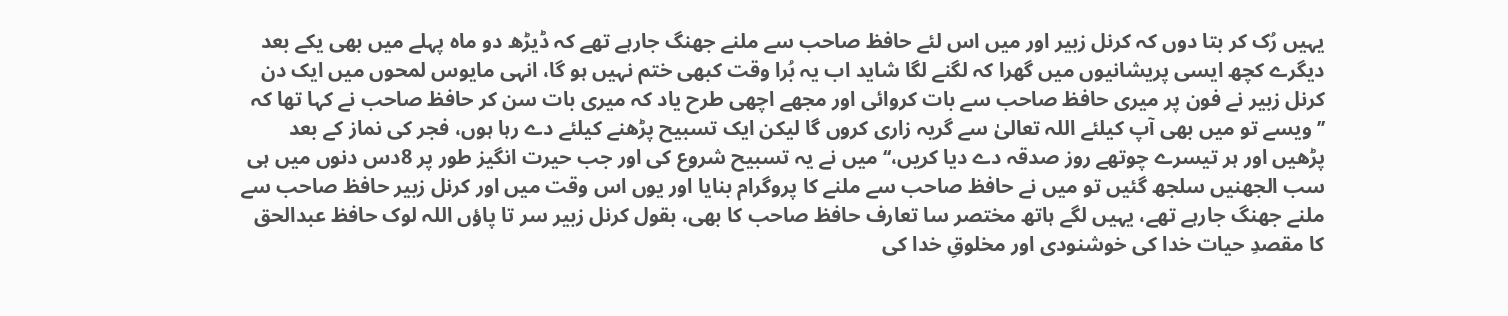یہیں رُک کر بتا دوں کہ کرنل زبیر اور میں اس لئے حافظ صاحب سے ملنے جھنگ جارہے تھے کہ ڈیڑھ دو ماہ پہلے میں بھی یکے بعد دیگرے کچھ ایسی پریشانیوں میں گھرا کہ لگنے لگا شاید اب یہ بُرا وقت کبھی ختم نہیں ہو گا، انہی مایوس لمحوں میں ایک دن کرنل زبیر نے فون پر میری حافظ صاحب سے بات کروائی اور مجھے اچھی طرح یاد کہ میری بات سن کر حافظ صاحب نے کہا تھا کہ ’’ویسے تو میں بھی آپ کیلئے اللہ تعالیٰ سے گریہ زاری کروں گا لیکن ایک تسبیح پڑھنے کیلئے دے رہا ہوں، فجر کی نماز کے بعد پڑھیں اور ہر تیسرے چوتھے روز صدقہ دے دیا کریں،‘‘ میں نے یہ تسبیح شروع کی اور جب حیرت انگیز طور پر 8دس دنوں میں ہی سب الجھنیں سلجھ گئیں تو میں نے حافظ صاحب سے ملنے کا پروگرام بنایا اور یوں اس وقت میں اور کرنل زبیر حافظ صاحب سے ملنے جھنگ جارہے تھے، یہیں لگے ہاتھ مختصر سا تعارف حافظ صاحب کا بھی، بقول کرنل زبیر سر تا پاؤں اللہ لوک حافظ عبدالحق کا مقصدِ حیات خدا کی خوشنودی اور مخلوقِ خدا کی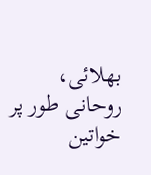بھلائی، روحانی طور پر خواتین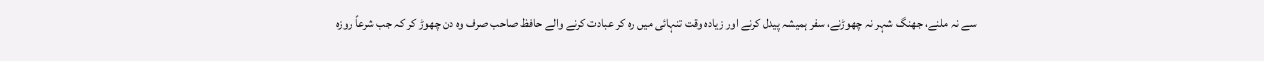سے نہ ملنے، جھنگ شہر نہ چھوڑنے، سفر ہمیشہ پیدل کرنے اور زیادہ وقت تنہائی میں رہ کر عبادت کرنے والے حافظ صاحب صرف وہ دن چھوڑ کر کہ جب شرعاً روزہ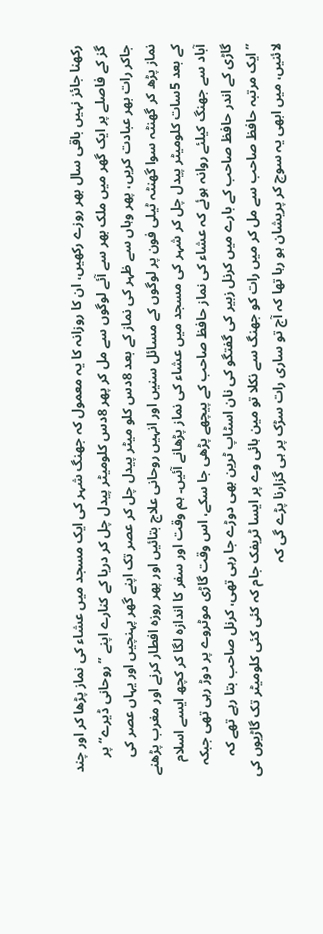رکھنا جائز نہیں باقی سال بھر روزے رکھیں، ان کا روزانہ کا یہ معمول کہ جھنگ شہر کی ایک مسجد میں عشاء کی نماز پڑھا کر اور چند گز کے فاصلے پر ایک گھر میں ملک بھر سے آئے لوگوں سے مل کر پھر 8دس کلومیٹر پیدل چل کر دریا کے کنارے اپنے ’’روحانی ڈیرے‘‘ پر جاکر رات بھر عبادت کریں، پھر وہاں سے ظہر کی نماز کے بعد 8دس کلو میٹر پیدل چل کر عصر تک اپنے گھر پہنچیں اور یہاں عصر کی نماز پڑھ کر گھنٹہ سوا گھنٹہ ٹیلی فون پر لوگوں کے مسائل سنیں اور انہیں روحانی علاج بتائیں اور پھر روزہ افطار کرنے اور مغرب پڑھنے کے بعد 5سات کلومیٹر پیدل چل کر شہر کی مسجد میں عشاء کی نماز پڑھانے آئیں۔ ہم وقت اور سفر کا اندازہ لگا کر کچھ ایسے اسلام آباد سے جھنگ کیلئے روانہ ہوئے کہ عشاء کی نماز حافظ صاحب کے پیچھے پڑھی جا سکے، اس وقت گاڑی موٹروے پر دوڑ رہی تھی جبکہ گاڑی کے اندر حافظ صاحب کے بارے میں کرنل زبیر کی گفتگو کی نان اسٹاپ ٹرین بھی دوڑے جا رہی تھی، کرنل صاحب بتا رہے تھے کہ ’’ایک مرتبہ حافظ صاحب سے مل کر میں رات کو جھنگ سے نکلا تو مین ہائی وے پر ایسا ٹریفک جام کہ کئی کئی کلومیٹر تک گاڑیوں کی لائنیں، میں ابھی یہ سوچ کر پریشان ہو رہا تھا کہ آج تو ساری رات سڑک پر ہی گزارنا پڑے گی کہ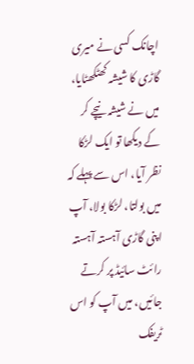اچانک کسی نے میری گاڑی کا شیشہ کھٹکھٹایا، میں نے شیشہ نیچے کر کے دیکھا تو ایک لڑکا نظر آیا، اس سے پہلے کہ میں بولتا، لڑکا بولا، آپ اپنی گاڑی آہستہ آہستہ رائٹ سائیڈ پر کرتے جائیں، میں آپ کو اس ٹریفک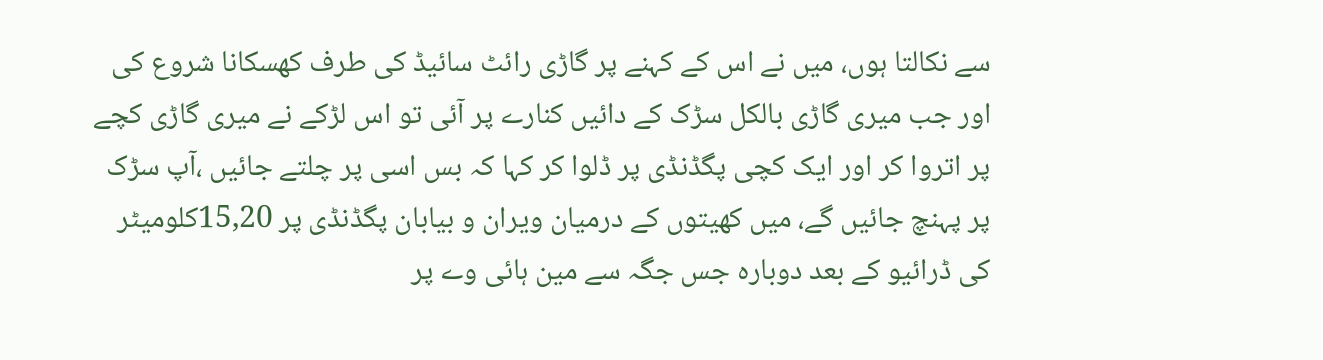سے نکالتا ہوں، میں نے اس کے کہنے پر گاڑی رائٹ سائیڈ کی طرف کھسکانا شروع کی اور جب میری گاڑی بالکل سڑک کے دائیں کنارے پر آئی تو اس لڑکے نے میری گاڑی کچے پر اتروا کر اور ایک کچی پگڈنڈی پر ڈلوا کر کہا کہ بس اسی پر چلتے جائیں ،آپ سڑک پر پہنچ جائیں گے، میں کھیتوں کے درمیان ویران و بیابان پگڈنڈی پر 15,20کلومیٹر کی ڈرائیو کے بعد دوبارہ جس جگہ سے مین ہائی وے پر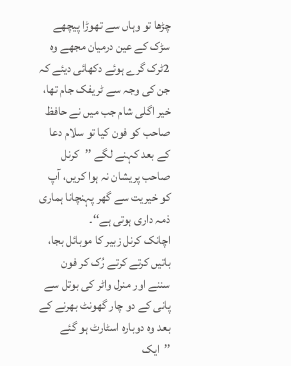چڑھا تو وہاں سے تھوڑا پیچھے سڑک کے عین درمیان مجھے وہ 2ٹرک گرے ہوئے دکھائی دیئے کہ جن کی وجہ سے ٹریفک جام تھا، خیر اگلی شام جب میں نے حافظ صاحب کو فون کیا تو سلام دعا کے بعد کہنے لگے ’’کرنل صاحب پریشان نہ ہوا کریں، آپ کو خیریت سے گھر پہنچانا ہماری ذمہ داری ہوتی ہے‘‘۔
اچانک کرنل زبیر کا موبائل بجا، باتیں کرتے کرتے رُک کر فون سننے اور منرل واٹر کی بوتل سے پانی کے دو چار گھونٹ بھرنے کے بعد وہ دوبارہ اسٹارٹ ہو گئے ’’ایک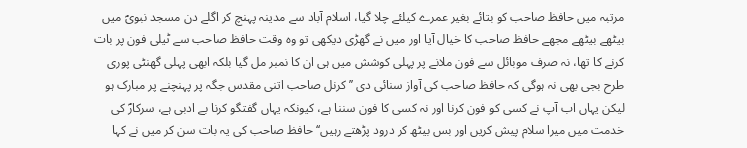مرتبہ میں حافظ صاحب کو بتائے بغیر عمرے کیلئے چلا گیا، اسلام آباد سے مدینہ پہنچ کر اگلے دن مسجد نبویؐ میں بیٹھے بیٹھے مجھے حافظ صاحب کا خیال آیا اور میں نے گھڑی دیکھی تو وہ وقت حافظ صاحب سے ٹیلی فون پر بات کرنے کا تھا، نہ صرف موبائل سے فون ملانے پر پہلی کوشش میں ہی ان کا نمبر مل گیا بلکہ ابھی پہلی گھنٹی پوری طرح بجی بھی نہ ہوگی کہ حافظ صاحب کی آواز سنائی دی ’’کرنل صاحب اتنی مقدس جگہ پر پہنچنے پر مبارک ہو لیکن یہاں اب آپ نے کسی کو فون کرنا اور نہ کسی کا فون سننا ہے، کیونکہ یہاں گفتگو کرنا بے ادبی ہے، سرکارؐ کی خدمت میں میرا سلام پیش کریں اور بس بیٹھ کر درود پڑھتے رہیں‘‘ حافظ صاحب کی یہ بات سن کر میں نے کہا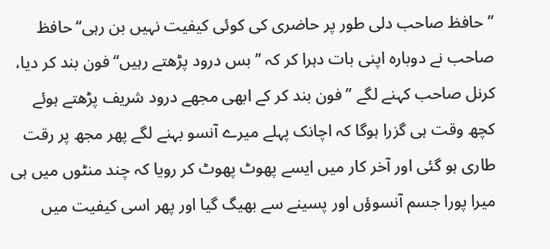’’حافظ صاحب دلی طور پر حاضری کی کوئی کیفیت نہیں بن رہی‘‘ حافظ صاحب نے دوبارہ اپنی بات دہرا کر کہ ’’بس درود پڑھتے رہیں‘‘ فون بند کر دیا، کرنل صاحب کہنے لگے ’’فون بند کر کے ابھی مجھے درود شریف پڑھتے ہوئے کچھ وقت ہی گزرا ہوگا کہ اچانک پہلے میرے آنسو بہنے لگے پھر مجھ پر رقت طاری ہو گئی اور آخر کار میں ایسے پھوٹ پھوٹ کر رویا کہ چند منٹوں میں ہی میرا پورا جسم آنسوؤں اور پسینے سے بھیگ گیا اور پھر اسی کیفیت میں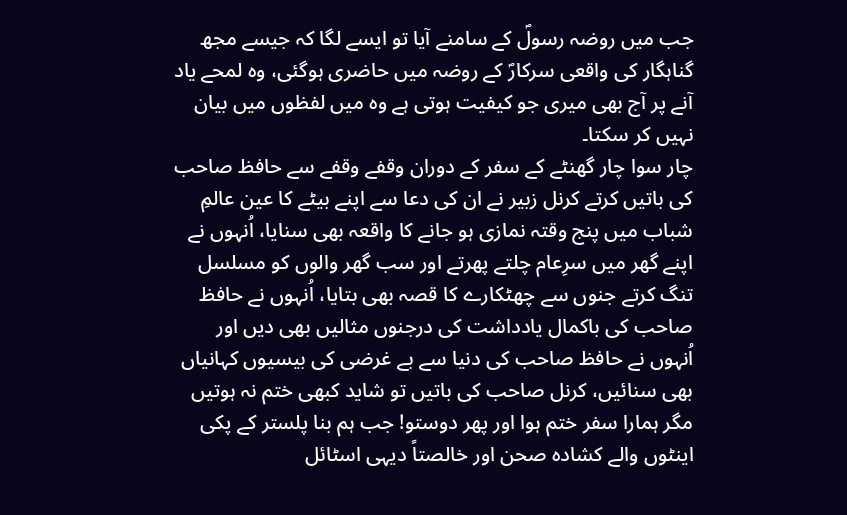جب میں روضہ رسولؐ کے سامنے آیا تو ایسے لگا کہ جیسے مجھ گناہگار کی واقعی سرکارؐ کے روضہ میں حاضری ہوگئی، وہ لمحے یاد آنے پر آج بھی میری جو کیفیت ہوتی ہے وہ میں لفظوں میں بیان نہیں کر سکتا۔
چار سوا چار گھنٹے کے سفر کے دوران وقفے وقفے سے حافظ صاحب کی باتیں کرتے کرنل زبیر نے ان کی دعا سے اپنے بیٹے کا عین عالمِ شباب میں پنج وقتہ نمازی ہو جانے کا واقعہ بھی سنایا، اُنہوں نے اپنے گھر میں سرِعام چلتے پھرتے اور سب گھر والوں کو مسلسل تنگ کرتے جنوں سے چھٹکارے کا قصہ بھی بتایا، اُنہوں نے حافظ صاحب کی باکمال یادداشت کی درجنوں مثالیں بھی دیں اور اُنہوں نے حافظ صاحب کی دنیا سے بے غرضی کی بیسیوں کہانیاں بھی سنائیں، کرنل صاحب کی باتیں تو شاید کبھی ختم نہ ہوتیں مگر ہمارا سفر ختم ہوا اور پھر دوستو! جب ہم بنا پلستر کے پکی اینٹوں والے کشادہ صحن اور خالصتاً دیہی اسٹائل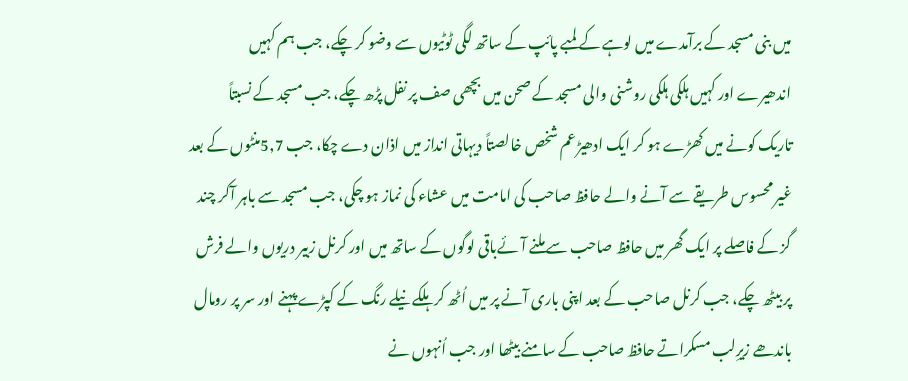میں بنی مسجد کے برآمدے میں لوہے کے لمبے پائپ کے ساتھ لگی ٹوٹیوں سے وضو کر چکے، جب ہم کہیں اندھیرے اور کہیں ہلکی ہلکی روشنی والی مسجد کے صحن میں بچھی صف پر نفل پڑھ چکے، جب مسجد کے نسبتاً تاریک کونے میں کھڑے ہو کر ایک ادھیڑ عم شخص خالصتاً دیہاتی انداز میں اذان دے چکا، جب 5,7منٹوں کے بعد غیر محسوس طریقے سے آنے والے حافظ صاحب کی امامت میں عشاء کی نماز ہو چکی، جب مسجد سے باہر آکر چند گز کے فاصلے پر ایک گھر میں حافظ صاحب سے ملنے آئےباقی لوگوں کے ساتھ میں اور کرنل زبیر دریوں والے فرش پر بیٹھ چکے، جب کرنل صاحب کے بعد اپنی باری آنے پر میں اُٹھ کر ہلکے نیلے رنگ کے کپڑے پہنے اور سر پر رومال باندھے زیرِلب مسکراتے حافظ صاحب کے سامنے بیٹھا اور جب اُنہوں نے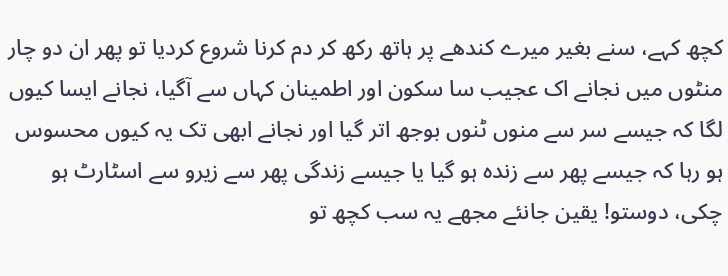کچھ کہے، سنے بغیر میرے کندھے پر ہاتھ رکھ کر دم کرنا شروع کردیا تو پھر ان دو چار منٹوں میں نجانے اک عجیب سا سکون اور اطمینان کہاں سے آگیا، نجانے ایسا کیوں لگا کہ جیسے سر سے منوں ٹنوں بوجھ اتر گیا اور نجانے ابھی تک یہ کیوں محسوس ہو رہا کہ جیسے پھر سے زندہ ہو گیا یا جیسے زندگی پھر سے زیرو سے اسٹارٹ ہو چکی، دوستو! یقین جانئے مجھے یہ سب کچھ تو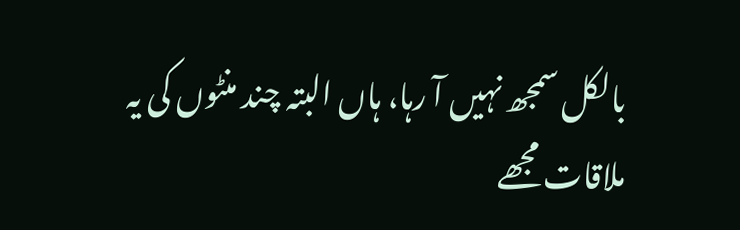بالکل سمجھ نہیں آ رہا، ہاں البتہ چند منٹوں کی یہ ملاقات مجھے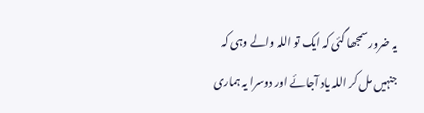یہ ضرور سمجھا گئی کہ ایک تو اللہ والے وہی کہ جنہیں مل کر اللہ یاد آجائے اور دوسرا یہ ہماری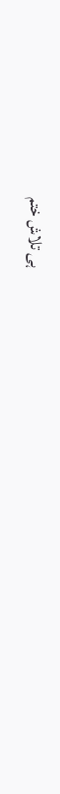ہی تلاش ختم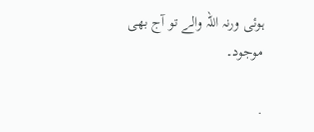ہوئی ورنہ اللہ والے تو آج بھی موجود۔

.